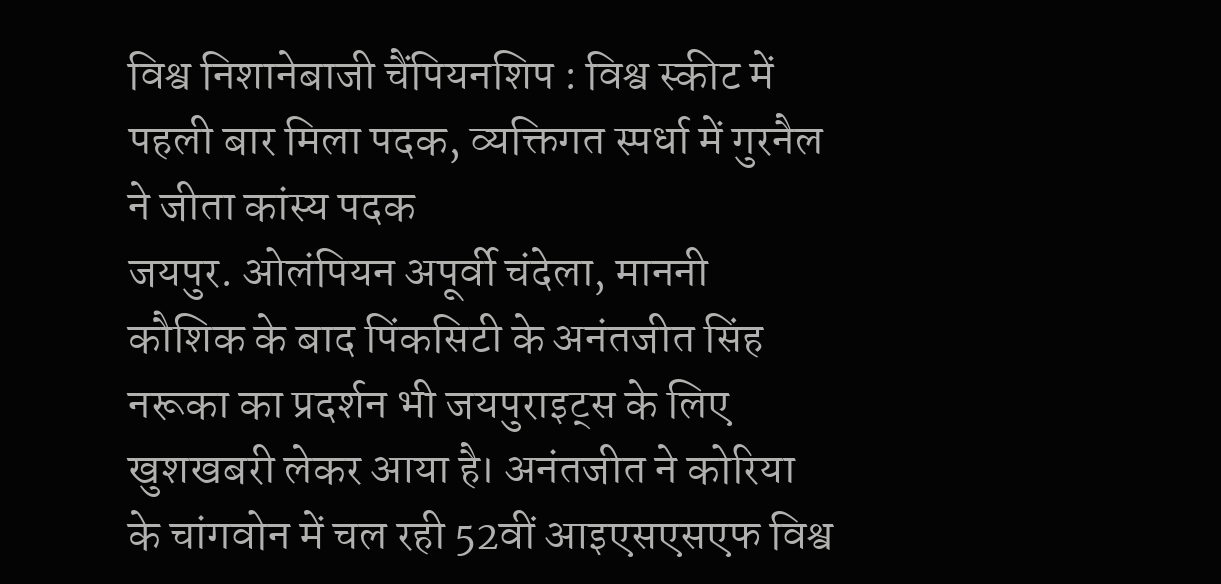विश्व निशानेबाजी चैंपियनशिप : विश्व स्कीट में पहली बार मिला पदक, व्यक्तिगत स्पर्धा में गुरनैल ने जीता कांस्य पदक
जयपुर. ओलंपियन अपूर्वी चंदेला, माननी कौशिक के बाद पिंकसिटी के अनंतजीत सिंह नरूका का प्रदर्शन भी जयपुराइट्स के लिए खुशखबरी लेकर आया है। अनंतजीत ने कोरिया के चांगवोन में चल रही 52वीं आइएसएसएफ विश्व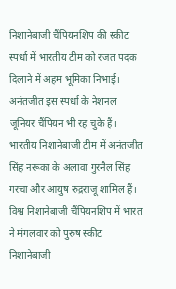निशानेबाजी चैंपियनशिप की स्कीट स्पर्धा में भारतीय टीम को रजत पदक दिलाने में अहम भूमिका निभाई। अनंतजीत इस स्पर्धा के नेशनल जूनियर चैंपियन भी रह चुके हैं। भारतीय निशानेबाजी टीम में अनंतजीत सिंह नरूका के अलावा गुरनैल सिंह गरचा और आयुष रुद्रराजू शामिल हैं। विश्व निशानेबाजी चैंपियनशिप में भारत ने मंगलवार को पुरुष स्कीट निशानेबाजी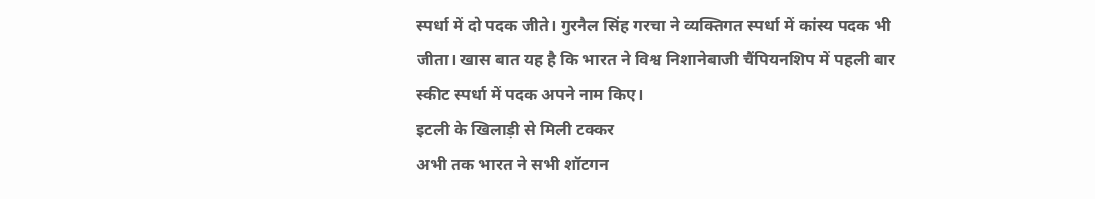स्पर्धा में दो पदक जीते। गुरनैल सिंह गरचा ने व्यक्तिगत स्पर्धा में कांस्य पदक भी जीता। खास बात यह है कि भारत ने विश्व निशानेबाजी चैंपियनशिप में पहली बार स्कीट स्पर्धा में पदक अपने नाम किए।
इटली के खिलाड़ी से मिली टक्कर
अभी तक भारत ने सभी शॉटगन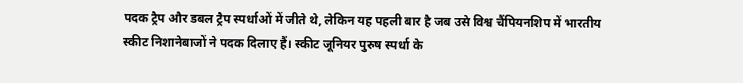पदक ट्रैप और डबल ट्रैप स्पर्धाओं में जीते थे, लेकिन यह पहली बार है जब उसे विश्व चैंपियनशिप में भारतीय स्कीट निशानेबाजों ने पदक दिलाए हैं। स्कीट जूनियर पुरुष स्पर्धा के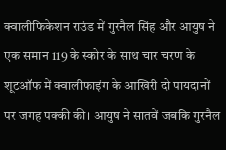क्वालीफिकेशन राउंड में गुरनैल सिंह और आयुष ने एक समान 119 के स्कोर के साथ चार चरण के शूटऑफ में क्वालीफाइंग के आखिरी दो पायदानों पर जगह पक्की की। आयुष ने सातवें जबकि गुरनैल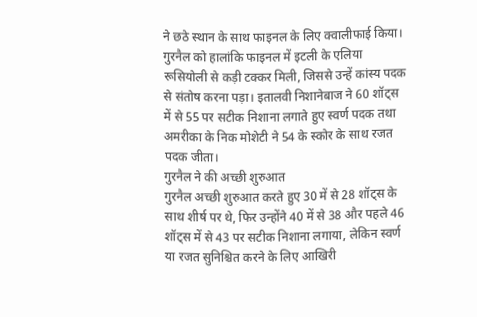ने छठे स्थान के साथ फाइनल के लिए क्वालीफाई किया। गुरनैल को हालांकि फाइनल में इटली के एलिया रूसियोली से कड़ी टक्कर मिली, जिससे उन्हें कांस्य पदक से संतोष करना पड़ा। इतालवी निशानेबाज ने 60 शॉट्स में से 55 पर सटीक निशाना लगाते हुए स्वर्ण पदक तथा अमरीका के निक मोशेटी ने 54 के स्कोर के साथ रजत पदक जीता।
गुरनैल ने की अच्छी शुरुआत
गुरनैल अच्छी शुरुआत करते हुए 30 में से 28 शॉट्स के साथ शीर्ष पर थे, फिर उन्होंने 40 में से 38 और पहले 46 शॉट्स में से 43 पर सटीक निशाना लगाया, लेकिन स्वर्ण या रजत सुनिश्चित करने के लिए आखिरी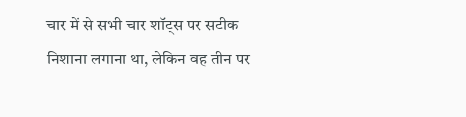चार में से सभी चार शॉट्स पर सटीक निशाना लगाना था, लेकिन वह तीन पर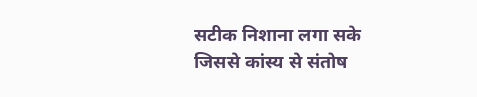सटीक निशाना लगा सके जिससे कांस्य से संतोष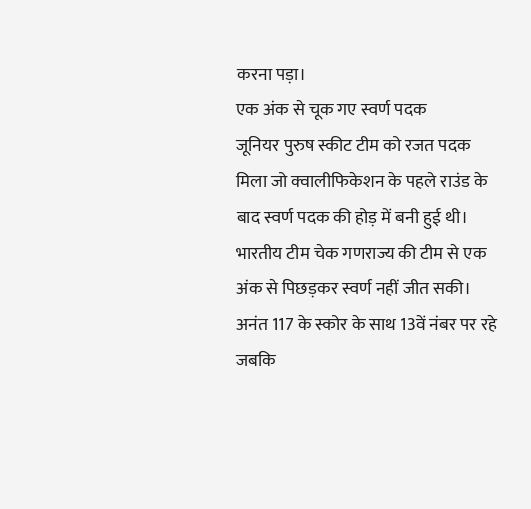करना पड़ा।
एक अंक से चूक गए स्वर्ण पदक
जूनियर पुरुष स्कीट टीम को रजत पदक मिला जो क्वालीफिकेशन के पहले राउंड के बाद स्वर्ण पदक की होड़ में बनी हुई थी। भारतीय टीम चेक गणराज्य की टीम से एक अंक से पिछड़कर स्वर्ण नहीं जीत सकी। अनंत 117 के स्कोर के साथ 13वें नंबर पर रहे जबकि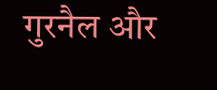गुरनैल और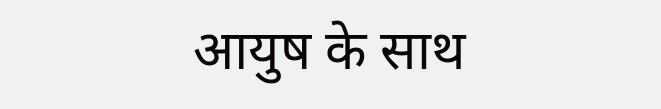आयुष के साथ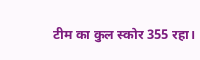टीम का कुल स्कोर 355 रहा।